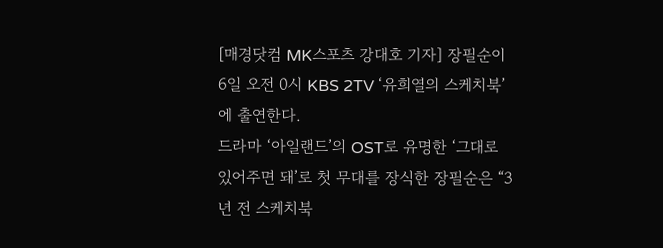[매경닷컴 MK스포츠 강대호 기자] 장필순이 6일 오전 0시 KBS 2TV ‘유희열의 스케치북’에 출연한다.
드라마 ‘아일랜드’의 OST로 유명한 ‘그대로 있어주면 돼’로 첫 무대를 장식한 장필순은 “3년 전 스케치북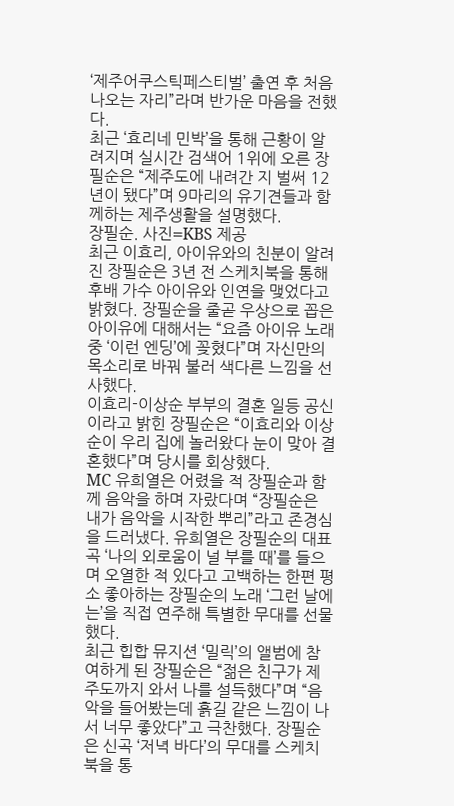‘제주어쿠스틱페스티벌’ 출연 후 처음 나오는 자리”라며 반가운 마음을 전했다.
최근 ‘효리네 민박’을 통해 근황이 알려지며 실시간 검색어 1위에 오른 장필순은 “제주도에 내려간 지 벌써 12년이 됐다”며 9마리의 유기견들과 함께하는 제주생활을 설명했다.
장필순. 사진=KBS 제공
최근 이효리, 아이유와의 친분이 알려진 장필순은 3년 전 스케치북을 통해 후배 가수 아이유와 인연을 맺었다고 밝혔다. 장필순을 줄곧 우상으로 꼽은 아이유에 대해서는 “요즘 아이유 노래 중 ‘이런 엔딩’에 꽂혔다”며 자신만의 목소리로 바꿔 불러 색다른 느낌을 선사했다.
이효리-이상순 부부의 결혼 일등 공신이라고 밝힌 장필순은 “이효리와 이상순이 우리 집에 놀러왔다 눈이 맞아 결혼했다”며 당시를 회상했다.
MC 유희열은 어렸을 적 장필순과 함께 음악을 하며 자랐다며 “장필순은 내가 음악을 시작한 뿌리”라고 존경심을 드러냈다. 유희열은 장필순의 대표곡 ‘나의 외로움이 널 부를 때’를 들으며 오열한 적 있다고 고백하는 한편 평소 좋아하는 장필순의 노래 ‘그런 날에는’을 직접 연주해 특별한 무대를 선물했다.
최근 힙합 뮤지션 ‘밀릭’의 앨범에 참여하게 된 장필순은 “젊은 친구가 제주도까지 와서 나를 설득했다”며 “음악을 들어봤는데 흙길 같은 느낌이 나서 너무 좋았다”고 극찬했다. 장필순은 신곡 ‘저녁 바다’의 무대를 스케치북을 통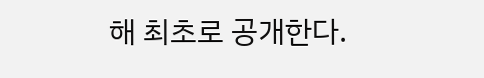해 최초로 공개한다.